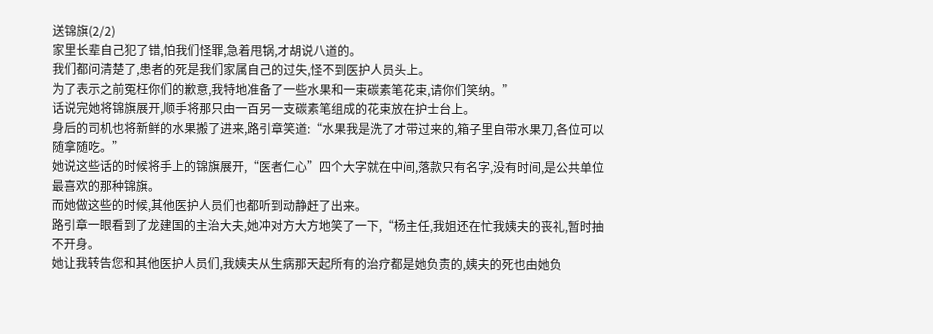送锦旗(2/2)
家里长辈自己犯了错,怕我们怪罪,急着甩锅,才胡说八道的。
我们都问清楚了,患者的死是我们家属自己的过失,怪不到医护人员头上。
为了表示之前冤枉你们的歉意,我特地准备了一些水果和一束碳素笔花束,请你们笑纳。”
话说完她将锦旗展开,顺手将那只由一百另一支碳素笔组成的花束放在护士台上。
身后的司机也将新鲜的水果搬了进来,路引章笑道:“水果我是洗了才带过来的,箱子里自带水果刀,各位可以随拿随吃。”
她说这些话的时候将手上的锦旗展开,“医者仁心”四个大字就在中间,落款只有名字,没有时间,是公共单位最喜欢的那种锦旗。
而她做这些的时候,其他医护人员们也都听到动静赶了出来。
路引章一眼看到了龙建国的主治大夫,她冲对方大方地笑了一下,“杨主任,我姐还在忙我姨夫的丧礼,暂时抽不开身。
她让我转告您和其他医护人员们,我姨夫从生病那天起所有的治疗都是她负责的,姨夫的死也由她负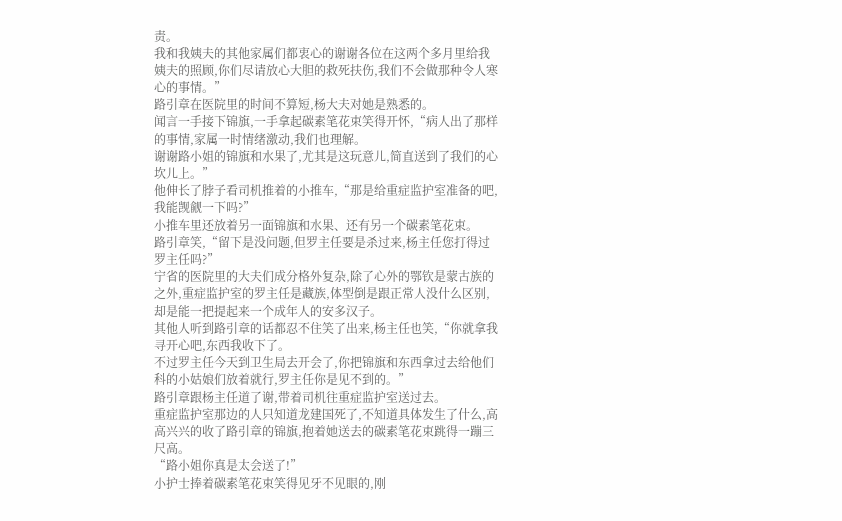责。
我和我姨夫的其他家属们都衷心的谢谢各位在这两个多月里给我姨夫的照顾,你们尽请放心大胆的救死扶伤,我们不会做那种令人寒心的事情。”
路引章在医院里的时间不算短,杨大夫对她是熟悉的。
闻言一手接下锦旗,一手拿起碳素笔花束笑得开怀,“病人出了那样的事情,家属一时情绪激动,我们也理解。
谢谢路小姐的锦旗和水果了,尤其是这玩意儿,简直送到了我们的心坎儿上。”
他伸长了脖子看司机推着的小推车,“那是给重症监护室准备的吧,我能觊觎一下吗?”
小推车里还放着另一面锦旗和水果、还有另一个碳素笔花束。
路引章笑,“留下是没问题,但罗主任要是杀过来,杨主任您打得过罗主任吗?”
宁省的医院里的大夫们成分格外复杂,除了心外的鄂钦是蒙古族的之外,重症监护室的罗主任是藏族,体型倒是跟正常人没什么区别,却是能一把提起来一个成年人的安多汉子。
其他人听到路引章的话都忍不住笑了出来,杨主任也笑,“你就拿我寻开心吧,东西我收下了。
不过罗主任今天到卫生局去开会了,你把锦旗和东西拿过去给他们科的小姑娘们放着就行,罗主任你是见不到的。”
路引章跟杨主任道了谢,带着司机往重症监护室送过去。
重症监护室那边的人只知道龙建国死了,不知道具体发生了什么,高高兴兴的收了路引章的锦旗,抱着她送去的碳素笔花束跳得一蹦三尺高。
“路小姐你真是太会送了!”
小护士捧着碳素笔花束笑得见牙不见眼的,刚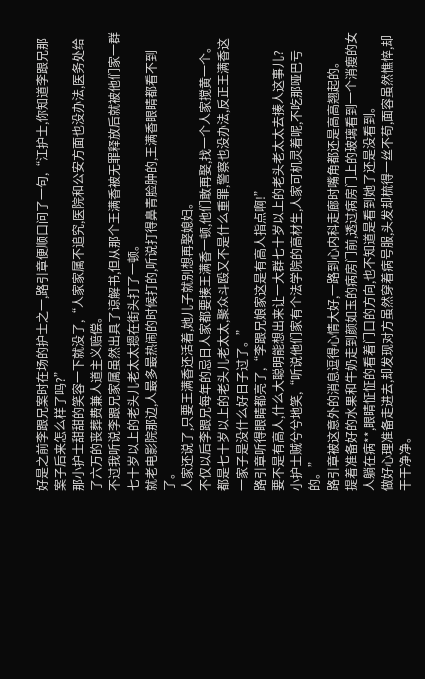好是之前李跟兄案时在场的护士之一,路引章便顺口问了一句,“江护士,你知道李跟兄那案子后来怎么样了吗?”
那小护士甜甜的笑容一下就没了,“人家家属不追究,医院和公安方面也没办法,医务处给了六万的丧葬费兼人道主义赔偿。
不过我听说李跟兄家属虽然出具了谅解书,但从那个王满香被无罪释放后就被他们家一群七十岁以上的老头儿老太太摁在街头打了一顿。
就老电影院那边,人最多最热闹的时候打的,听说打得鼻青脸肿的,王满香眼睛都看不到了。
人家还说了,只要王满香还活着,她儿子就别想再娶媳妇。
不仅以后李跟兄每年的忌日人家都要揍王满香一顿,他们敢再娶,找一个人家搅黄一个。
都是七十岁以上的老头儿老太太,聚众斗殴又不是什么重罪,警察也没办法,反正王满香这一家子是没什么好日子过了。”
路引章听得眼睛都亮了,“李跟兄娘家这是有高人指点啊!”
要不是有高人,什么大聪明能想出来让一大群七十岁以上的老头老太太去揍人这事儿?
小护士贼兮兮地笑,“听说他们家有个法学院的高材生,人家可机灵着呢,不吃那哑巴亏的。”
路引章被这意外的消息逗得心情大好,一路到心内科走廊时嘴角都还是高高翘起的。
提着准备好的水果和牛奶走到颜如玉的病房门前,透过病房门上的玻璃看到一个消瘦的女人躺在病**,眼睛怔怔的看着门口的方向,也不知道是看到她了还是没看到。
做好心理准备走进去,却发现对方虽然穿着病号服,头发却梳得一丝不苟,面容虽然憔悴,却干干净净。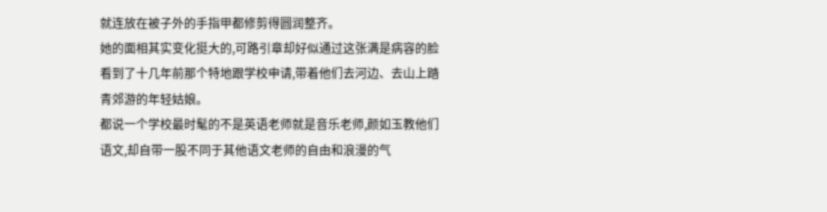就连放在被子外的手指甲都修剪得圆润整齐。
她的面相其实变化挺大的,可路引章却好似通过这张满是病容的脸看到了十几年前那个特地跟学校申请,带着他们去河边、去山上踏青郊游的年轻姑娘。
都说一个学校最时髦的不是英语老师就是音乐老师,颜如玉教他们语文,却自带一股不同于其他语文老师的自由和浪漫的气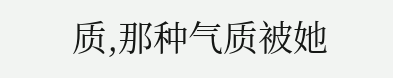质,那种气质被她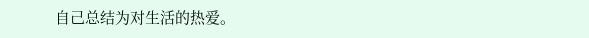自己总结为对生活的热爱。